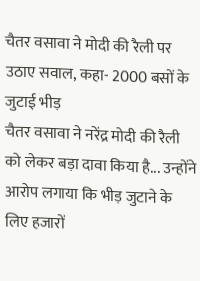चैतर वसावा ने मोदी की रैली पर उठाए सवाल, कहा- 2000 बसों के जुटाई भीड़
चैतर वसावा ने नरेंद्र मोदी की रैली को लेकर बड़ा दावा किया है... उन्होंने आरोप लगाया कि भीड़ जुटाने के लिए हजारों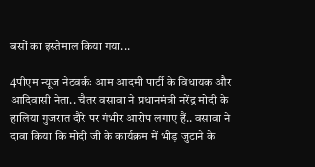बसों का इस्तेमाल किया गया...

4पीएम न्यूज नेटवर्कः आम आदमी पार्टी के विधायक और आदिवासी नेता.. चैतर वसावा ने प्रधानमंत्री नरेंद्र मोदी के हालिया गुजरात दौरे पर गंभीर आरोप लगाए हैं.. वसावा ने दावा किया कि मोदी जी के कार्यक्रम में भीड़ जुटाने के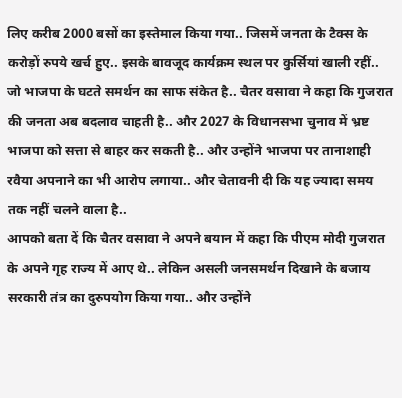लिए करीब 2000 बसों का इस्तेमाल किया गया.. जिसमें जनता के टैक्स के करोड़ों रुपये खर्च हुए.. इसके बावजूद कार्यक्रम स्थल पर कुर्सियां खाली रहीं.. जो भाजपा के घटते समर्थन का साफ संकेत है.. चैतर वसावा ने कहा कि गुजरात की जनता अब बदलाव चाहती है.. और 2027 के विधानसभा चुनाव में भ्रष्ट भाजपा को सत्ता से बाहर कर सकती है.. और उन्होंने भाजपा पर तानाशाही रवैया अपनाने का भी आरोप लगाया.. और चेतावनी दी कि यह ज्यादा समय तक नहीं चलने वाला है..
आपको बता दें कि चैतर वसावा ने अपने बयान में कहा कि पीएम मोदी गुजरात के अपने गृह राज्य में आए थे.. लेकिन असली जनसमर्थन दिखाने के बजाय सरकारी तंत्र का दुरुपयोग किया गया.. और उन्होंने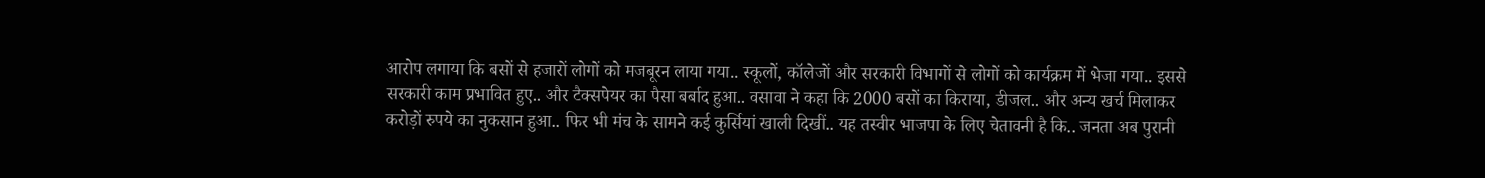आरोप लगाया कि बसों से हजारों लोगों को मजबूरन लाया गया.. स्कूलों, कॉलेजों और सरकारी विभागों से लोगों को कार्यक्रम में भेजा गया.. इससे सरकारी काम प्रभावित हुए.. और टैक्सपेयर का पैसा बर्बाद हुआ.. वसावा ने कहा कि 2000 बसों का किराया, डीजल.. और अन्य खर्च मिलाकर करोड़ों रुपये का नुकसान हुआ.. फिर भी मंच के सामने कई कुर्सियां खाली दिखीं.. यह तस्वीर भाजपा के लिए चेतावनी है कि.. जनता अब पुरानी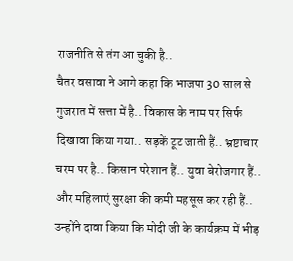राजनीति से तंग आ चुकी है..
चैतर वसावा ने आगे कहा कि भाजपा 30 साल से गुजरात में सत्ता में है.. विकास के नाम पर सिर्फ दिखावा किया गया.. सड़कें टूट जाती हैं.. भ्रष्टाचार चरम पर है.. किसान परेशान हैं.. युवा बेरोजगार हैं.. और महिलाएं सुरक्षा की कमी महसूस कर रही हैं.. उन्होंने दावा किया कि मोदी जी के कार्यक्रम में भीड़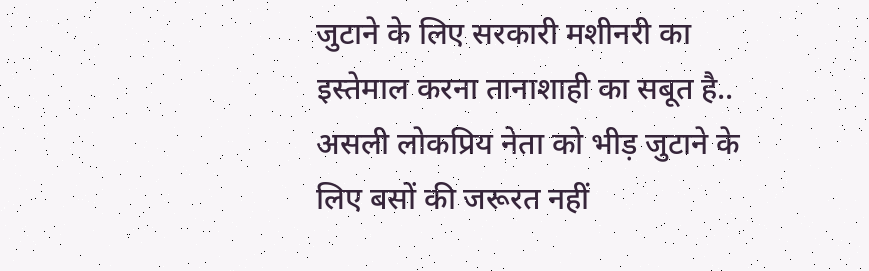जुटाने के लिए सरकारी मशीनरी का इस्तेमाल करना तानाशाही का सबूत है.. असली लोकप्रिय नेता को भीड़ जुटाने के लिए बसों की जरूरत नहीं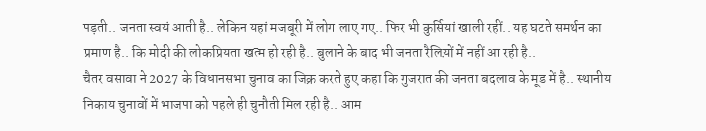पड़ती.. जनता स्वयं आती है.. लेकिन यहां मजबूरी में लोग लाए गए.. फिर भी कुर्सियां खाली रहीं.. यह घटते समर्थन का प्रमाण है.. कि मोदी की लोकप्रियता खत्म हो रही है.. बुलाने के बाद भी जनता रैलिय़ों में नहीं आ रही है..
चैतर वसावा ने 2027 के विधानसभा चुनाव का जिक्र करते हुए कहा कि गुजरात की जनता बदलाव के मूड में है.. स्थानीय निकाय चुनावों में भाजपा को पहले ही चुनौती मिल रही है.. आम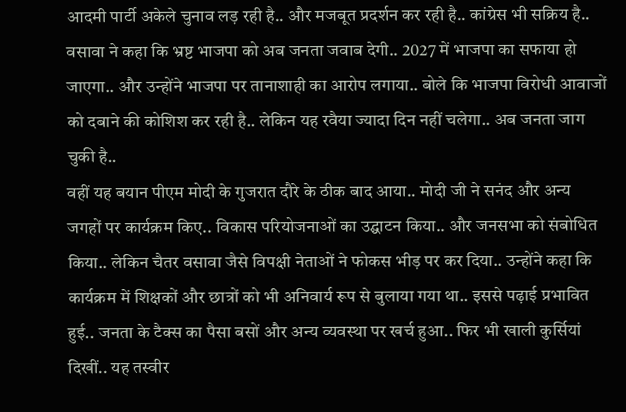आदमी पार्टी अकेले चुनाव लड़ रही है.. और मजबूत प्रदर्शन कर रही है.. कांग्रेस भी सक्रिय है.. वसावा ने कहा कि भ्रष्ट भाजपा को अब जनता जवाब देगी.. 2027 में भाजपा का सफाया हो जाएगा.. और उन्होंने भाजपा पर तानाशाही का आरोप लगाया.. बोले कि भाजपा विरोधी आवाजों को दबाने की कोशिश कर रही है.. लेकिन यह रवैया ज्यादा दिन नहीं चलेगा.. अब जनता जाग चुकी है..
वहीं यह बयान पीएम मोदी के गुजरात दौरे के ठीक बाद आया.. मोदी जी ने सनंद और अन्य जगहों पर कार्यक्रम किए.. विकास परियोजनाओं का उद्घाटन किया.. और जनसभा को संबोधित किया.. लेकिन चैतर वसावा जैसे विपक्षी नेताओं ने फोकस भीड़ पर कर दिया.. उन्होंने कहा कि कार्यक्रम में शिक्षकों और छात्रों को भी अनिवार्य रूप से बुलाया गया था.. इससे पढ़ाई प्रभावित हुई.. जनता के टैक्स का पैसा बसों और अन्य व्यवस्था पर खर्च हुआ.. फिर भी खाली कुर्सियां दिखीं.. यह तस्वीर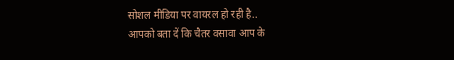सोशल मीडिया पर वायरल हो रही है..
आपको बता दें कि चैतर वसावा आप के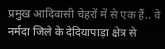प्रमुख आदिवासी चेहरों में से एक हैं.. वे नर्मदा जिले के देदियापाड़ा क्षेत्र से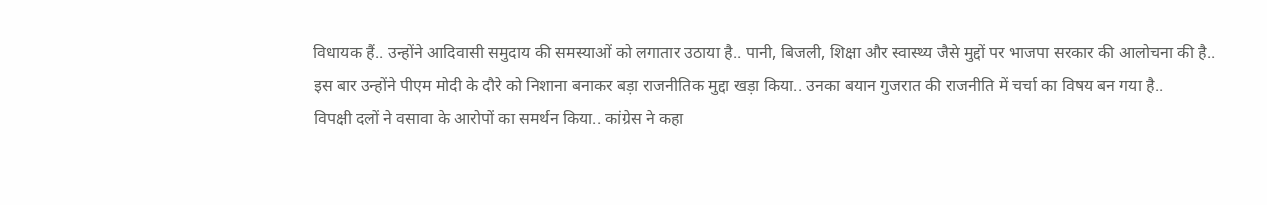विधायक हैं.. उन्होंने आदिवासी समुदाय की समस्याओं को लगातार उठाया है.. पानी, बिजली, शिक्षा और स्वास्थ्य जैसे मुद्दों पर भाजपा सरकार की आलोचना की है.. इस बार उन्होंने पीएम मोदी के दौरे को निशाना बनाकर बड़ा राजनीतिक मुद्दा खड़ा किया.. उनका बयान गुजरात की राजनीति में चर्चा का विषय बन गया है..
विपक्षी दलों ने वसावा के आरोपों का समर्थन किया.. कांग्रेस ने कहा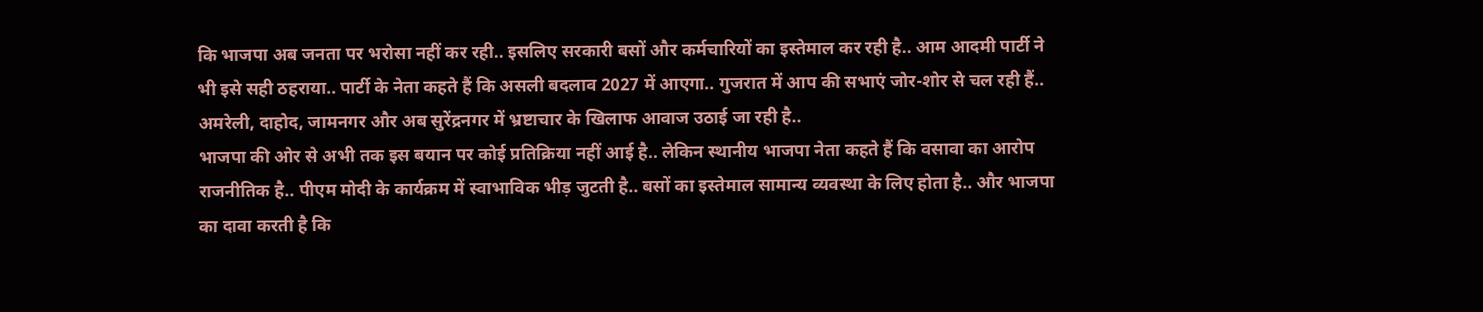कि भाजपा अब जनता पर भरोसा नहीं कर रही.. इसलिए सरकारी बसों और कर्मचारियों का इस्तेमाल कर रही है.. आम आदमी पार्टी ने भी इसे सही ठहराया.. पार्टी के नेता कहते हैं कि असली बदलाव 2027 में आएगा.. गुजरात में आप की सभाएं जोर-शोर से चल रही हैं.. अमरेली, दाहोद, जामनगर और अब सुरेंद्रनगर में भ्रष्टाचार के खिलाफ आवाज उठाई जा रही है..
भाजपा की ओर से अभी तक इस बयान पर कोई प्रतिक्रिया नहीं आई है.. लेकिन स्थानीय भाजपा नेता कहते हैं कि वसावा का आरोप राजनीतिक है.. पीएम मोदी के कार्यक्रम में स्वाभाविक भीड़ जुटती है.. बसों का इस्तेमाल सामान्य व्यवस्था के लिए होता है.. और भाजपा का दावा करती है कि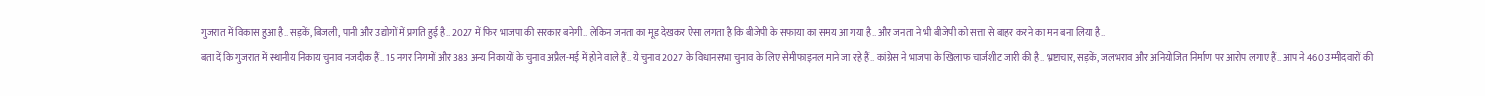गुजरात में विकास हुआ है.. सड़कें, बिजली, पानी और उद्योगों में प्रगति हुई है.. 2027 में फिर भाजपा की सरकार बनेगी.. लेकिन जनता का मूड देखकर ऐसा लगता है कि बीजेपी के सफाया का समय आ गया है.. और जनता ने भी बीजेपी को सत्ता से बाहर करने का मन बना लिया है..
बता दें कि गुजरात में स्थानीय निकाय चुनाव नजदीक हैं.. 15 नगर निगमों और 383 अन्य निकायों के चुनाव अप्रैल-मई में होने वाले हैं.. ये चुनाव 2027 के विधानसभा चुनाव के लिए सेमीफाइनल माने जा रहे हैं.. कांग्रेस ने भाजपा के खिलाफ चार्जशीट जारी की है.. भ्रष्टाचार, सड़कें, जलभराव और अनियोजित निर्माण पर आरोप लगाए हैं.. आप ने 460 उम्मीदवारों की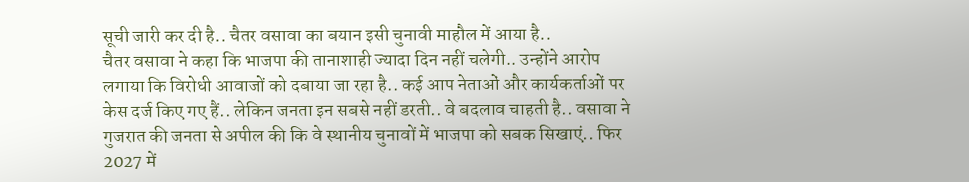सूची जारी कर दी है.. चैतर वसावा का बयान इसी चुनावी माहौल में आया है..
चैतर वसावा ने कहा कि भाजपा की तानाशाही ज्यादा दिन नहीं चलेगी.. उन्होंने आरोप लगाया कि विरोधी आवाजों को दबाया जा रहा है.. कई आप नेताओं और कार्यकर्ताओं पर केस दर्ज किए गए हैं.. लेकिन जनता इन सबसे नहीं डरती.. वे बदलाव चाहती है.. वसावा ने गुजरात की जनता से अपील की कि वे स्थानीय चुनावों में भाजपा को सबक सिखाएं.. फिर 2027 में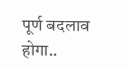पूर्ण बदलाव होगा..